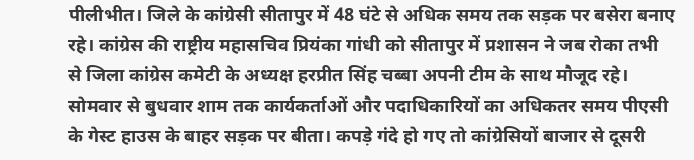पीलीभीत। जिले के कांग्रेसी सीतापुर में 48 घंटे से अधिक समय तक सड़क पर बसेरा बनाए रहे। कांग्रेस की राष्ट्रीय महासचिव प्रियंका गांधी को सीतापुर में प्रशासन ने जब रोका तभी से जिला कांग्रेस कमेटी के अध्यक्ष हरप्रीत सिंह चब्बा अपनी टीम के साथ मौजूद रहे। सोमवार से बुधवार शाम तक कार्यकर्ताओं और पदाधिकारियों का अधिकतर समय पीएसी के गेस्ट हाउस के बाहर सड़क पर बीता। कपड़े गंदे हो गए तो कांग्रेसियों बाजार से दूसरी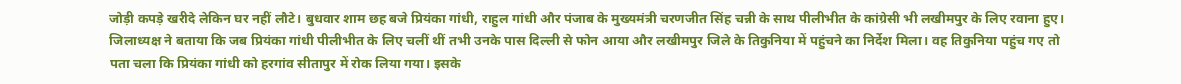जोड़ी कपड़े खरीदे लेकिन घर नहीं लौटे। बुधवार शाम छह बजे प्रियंका गांधी, राहुल गांधी और पंजाब के मुख्यमंत्री चरणजीत सिंह चन्नी के साथ पीलीभीत के कांग्रेसी भी लखीमपुर के लिए रवाना हुए।
जिलाध्यक्ष ने बताया कि जब प्रियंका गांधी पीलीभीत के लिए चलीं थीं तभी उनके पास दिल्ली से फोन आया और लखीमपुर जिले के तिकुनिया में पहुंचने का निर्देश मिला। वह तिकुनिया पहुंच गए तो पता चला कि प्रियंका गांधी को हरगांव सीतापुर में रोक लिया गया। इसके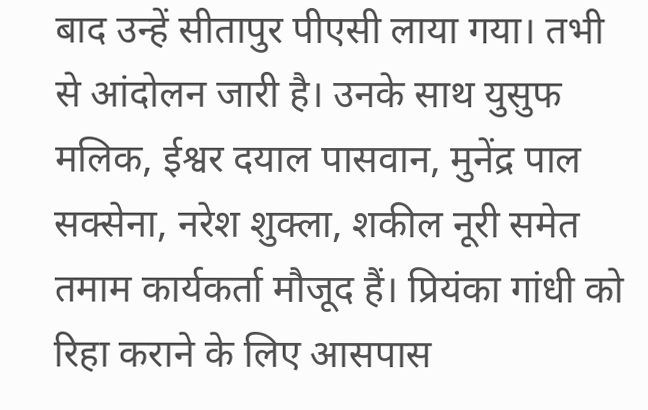बाद उन्हें सीतापुर पीएसी लाया गया। तभी से आंदोलन जारी है। उनके साथ युसुफ मलिक, ईश्वर दयाल पासवान, मुनेंद्र पाल सक्सेना, नरेश शुक्ला, शकील नूरी समेत तमाम कार्यकर्ता मौजूद हैं। प्रियंका गांधी को रिहा कराने के लिए आसपास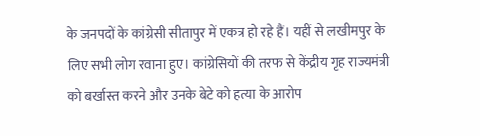के जनपदों के कांग्रेसी सीतापुर में एकत्र हो रहे हैं। यहीं से लखीमपुर के लिए सभी लोग रवाना हुए। कांग्रेसियों की तरफ से केंद्रीय गृह राज्यमंत्री को बर्खास्त करने और उनके बेटे को हत्या के आरोप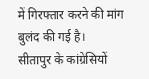में गिरफ्तार करने की मांग बुलंद की गई है।
सीतापुर के कांग्रेसियों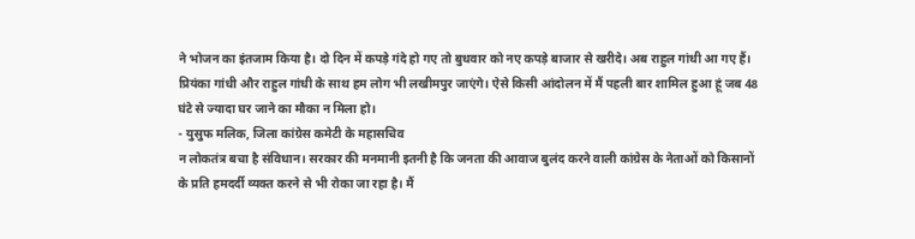ने भोजन का इंतजाम किया है। दो दिन में कपड़े गंदे हो गए तो बुधवार को नए कपड़े बाजार से खरीदे। अब राहुल गांधी आ गए हैं। प्रियंका गांधी और राहुल गांधी के साथ हम लोग भी लखीमपुर जाएंगे। ऐसे किसी आंदोलन में मैं पहली बार शामिल हुआ हूं जब 48 घंटे से ज्यादा घर जाने का मौका न मिला हो।
- युसुफ मलिक, जिला कांग्रेस कमेटी के महासचिव
न लोकतंत्र बचा है संविधान। सरकार की मनमानी इतनी है कि जनता की आवाज बुलंद करने वाली कांग्रेस के नेताओं को किसानों के प्रति हमदर्दी व्यक्त करने से भी रोका जा रहा है। मैं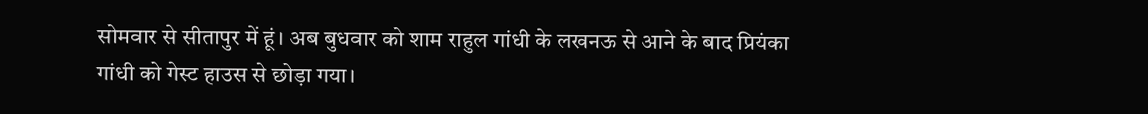सोमवार से सीतापुर में हूं। अब बुधवार को शाम राहुल गांधी के लखनऊ से आने के बाद प्रियंका गांधी को गेस्ट हाउस से छोड़ा गया।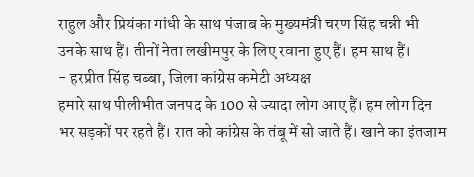राहुल और प्रियंका गांधी के साथ पंजाब के मुख्यमंत्री चरण सिंह चन्नी भी उनके साथ हैं। तीनों नेता लखीमपुर के लिए रवाना हुए हैं। हम साथ हैं।
- हरप्रीत सिंह चब्बा, जिला कांग्रेस कमेटी अध्यक्ष
हमारे साथ पीलीभीत जनपद के 100 से ज्यादा लोग आए हैं। हम लोग दिन भर सड़कों पर रहते हैं। रात को कांग्रेस के तंबू में सो जाते हैं। खाने का इंतजाम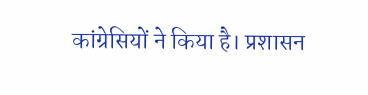कांग्रेसियों ने किया है। प्रशासन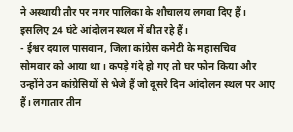ने अस्थायी तौर पर नगर पालिका के शौचालय लगवा दिए हैं। इसलिए 24 घंटे आंदोलन स्थल में बीत रहे हैं।
- ईश्वर दयाल पासवान, जिला कांग्रेस कमेटी के महासचिव
सोमवार को आया था। कपड़े गंदे हो गए तो घर फोन किया और उन्होंने उन कांग्रेसियों से भेजे हैं जो दूसरे दिन आंदोलन स्थल पर आए हैं। लगातार तीन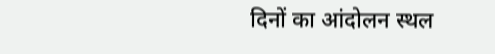दिनों का आंदोलन स्थल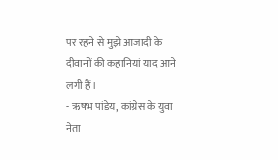पर रहने से मुझे आजादी के दीवानों की कहानियां याद आने लगी हैं।
- ऋषभ पांडेय, कांग्रेस के युवा नेता